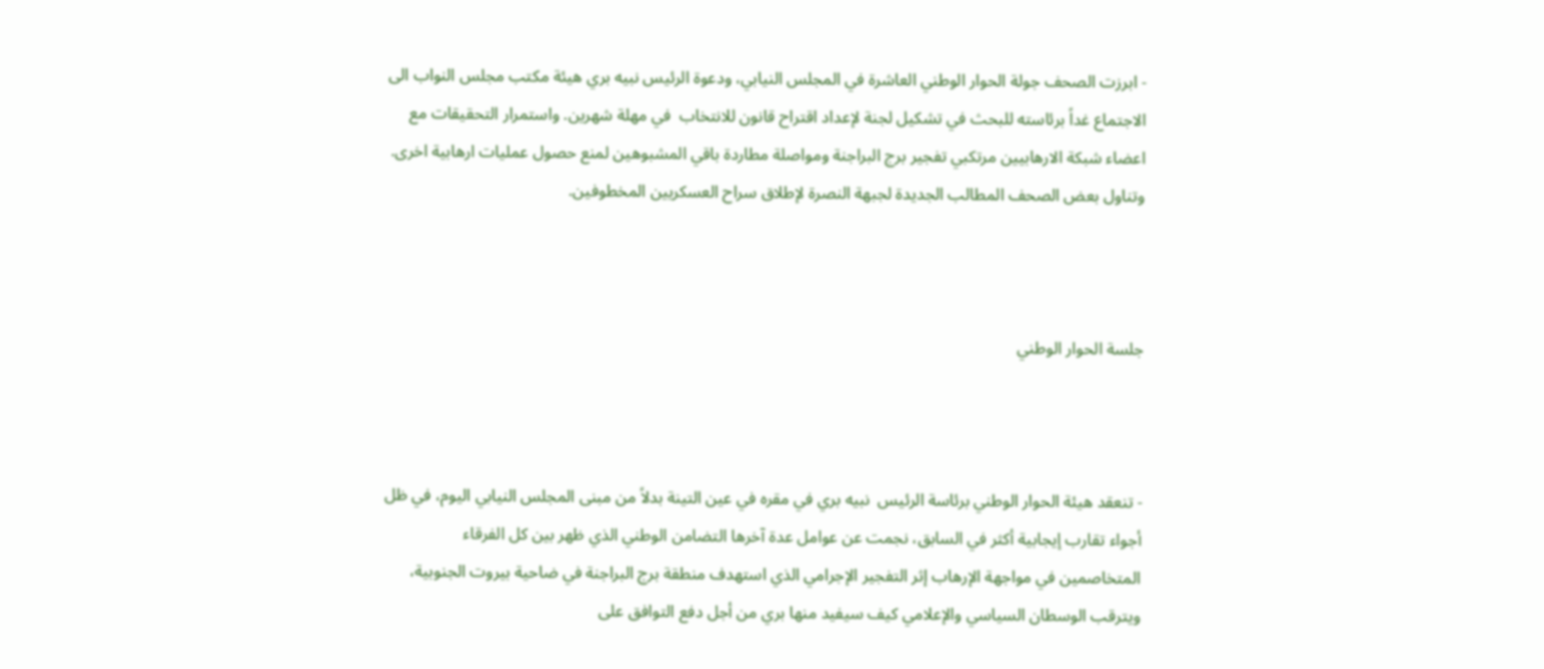- ابرزت الصحف جولة الحوار الوطني العاشرة في المجلس النيابي، ودعوة الرئيس نبيه بري هيئة مكتب مجلس النواب الى الاجتماع غداً برئاسته للبحث في تشكيل لجنة لإعداد اقتراح قانون للانتخاب  في مهلة شهرين. واستمرار التحقيقات مع اعضاء شبكة الارهابيين مرتكبي تفجير برج البراجنة ومواصلة مطاردة باقي المشبوهين لمنع حصول عمليات ارهابية اخرى. وتناول بعض الصحف المطالب الجديدة لجبهة النصرة لإطلاق سراح العسكريين المخطوفين.



جلسة الحوار الوطني



- تنعقد هيئة الحوار الوطني برئاسة الرئيس  نبيه بري في مقره في عين التينة بدلاً من مبنى المجلس النيابي اليوم، في ظل أجواء تقارب إيجابية أكثر في السابق، نجمت عن عوامل عدة آخرها التضامن الوطني الذي ظهر بين كل الفرقاء المتخاصمين في مواجهة الإرهاب إثر التفجير الإجرامي الذي استهدف منطقة برج البراجنة في ضاحية بيروت الجنوبية، ويترقب الوسطان السياسي والإعلامي كيف سيفيد منها بري من أجل دفع التوافق على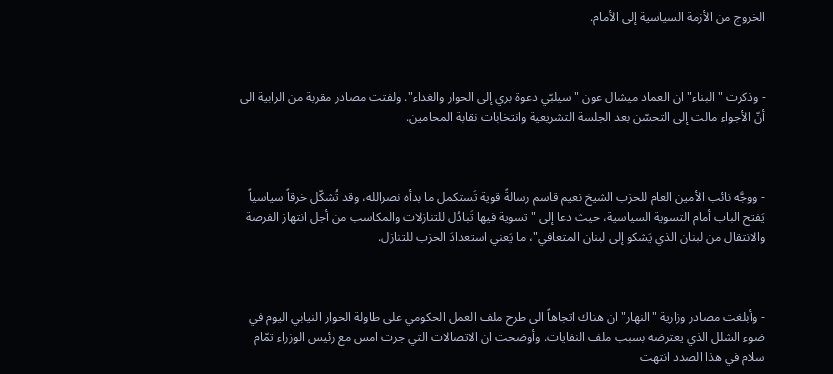الخروج من الأزمة السياسية إلى الأمام.



- وذكرت "البناء" ان العماد ميشال عون "سيلبّي دعوة بري إلى الحوار والغداء". ولفتت مصادر مقربة من الرابية الى أنّ الأجواء مالت إلى التحسّن بعد الجلسة التشريعية وانتخابات نقابة المحامين.



- ووجَّه نائب الأمين العام للحزب الشيخ نعيم قاسم رسالةً قوية تَستكمل ما بدأه نصرالله، وقد تُشكّل خرقاً سياسياً يَفتح الباب أمام التسوية السياسية، حيث دعا إلى "تسوية فيها تَبادُل للتنازلات والمكاسب من أجل انتهاز الفرصة والانتقال من لبنان الذي يَشكو إلى لبنان المتعافي"، ما يَعني استعدادَ الحزب للتنازل.



- وأبلغت مصادر وزارية "النهار" ان هناك اتجاهاً الى طرح ملف العمل الحكومي على طاولة الحوار النيابي اليوم في ضوء الشلل الذي يعترضه بسبب ملف النفايات. وأوضحت ان الاتصالات التي جرت امس مع رئيس الوزراء تمّام سلام في هذا الصدد انتهت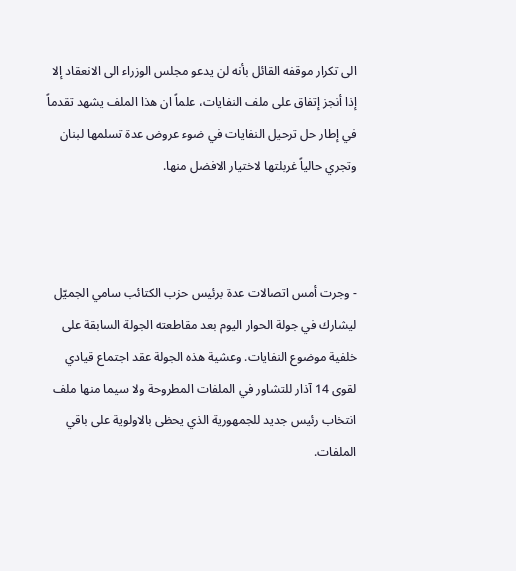الى تكرار موقفه القائل بأنه لن يدعو مجلس الوزراء الى الانعقاد إلا إذا أنجز إتفاق على ملف النفايات، علماً ان هذا الملف يشهد تقدماً في إطار حل ترحيل النفايات في ضوء عروض عدة تسلمها لبنان وتجري حالياً غربلتها لاختيار الافضل منها.



- وجرت أمس اتصالات عدة برئيس حزب الكتائب سامي الجميّل ليشارك في جولة الحوار اليوم بعد مقاطعته الجولة السابقة على خلفية موضوع النفايات. وعشية هذه الجولة عقد اجتماع قيادي لقوى 14 آذار للتشاور في الملفات المطروحة ولا سيما منها ملف انتخاب رئيس جديد للجمهورية الذي يحظى بالاولوية على باقي الملفات.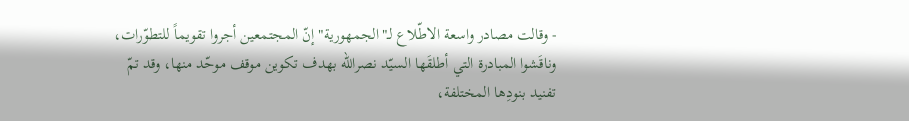- وقالت مصادر واسعة الاطّلاع لـ"الجمهورية" إنّ المجتمعين أجروا تقويماً للتطوّرات، وناقَشوا المبادرة التي أطلقَها السيّد نصرالله بهدف تكوين موقف موحّد منها، وقد تمّ تفنيد بنودِها المختلفة،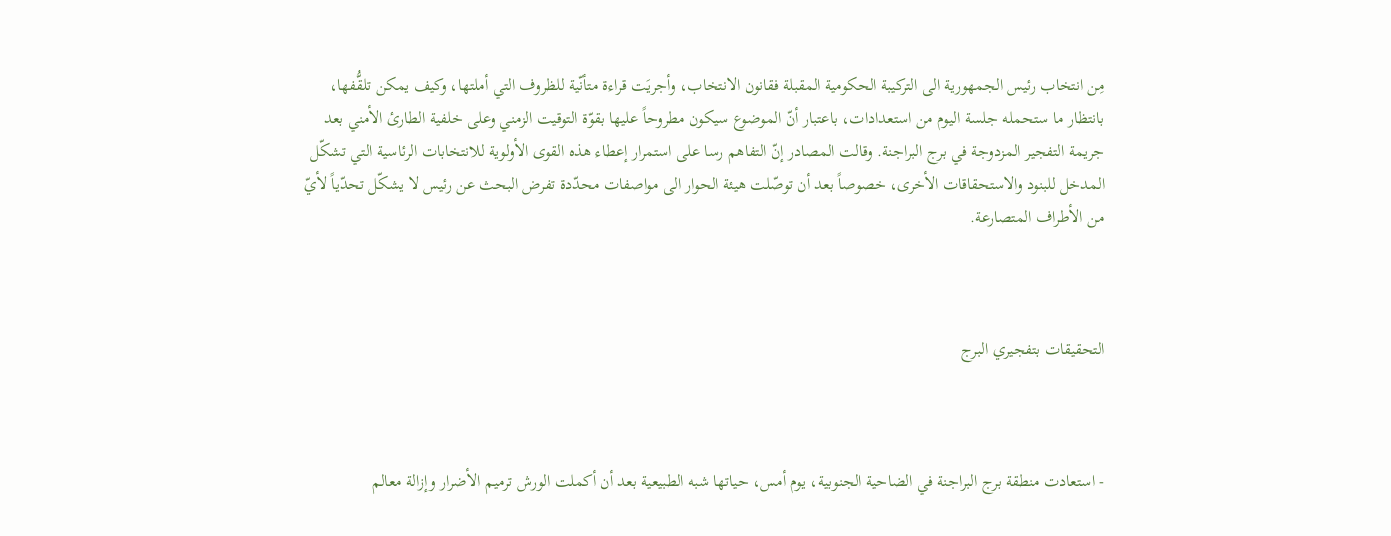مِن انتخاب رئيس الجمهورية الى التركيبة الحكومية المقبلة فقانون الانتخاب، وأجريَت قراءة متأنّية للظروف التي أملتها، وكيف يمكن تلقُّفها، بانتظار ما ستحمله جلسة اليوم من استعدادات، باعتبار أنّ الموضوع سيكون مطروحاً عليها بقوّة التوقيت الزمني وعلى خلفية الطارئ الأمني بعد جريمة التفجير المزدوجة في برج البراجنة. وقالت المصادر إنّ التفاهم رسا على استمرار إعطاء هذه القوى الأولوية للانتخابات الرئاسية التي تشكّل المدخل للبنود والاستحقاقات الأخرى، خصوصاً بعد أن توصّلت هيئة الحوار الى مواصفات محدّدة تفرض البحث عن رئيس لا يشكّل تحدّياً لأيّ من الأطراف المتصارعة.



التحقيقات بتفجيري البرج



- استعادت منطقة برج البراجنة في الضاحية الجنوبية، يوم أمس، حياتها شبه الطبيعية بعد أن أكملت الورش ترميم الأضرار وإزالة معالم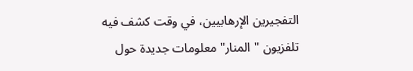التفجيرين الإرهابيين، في وقت كشف فيه تلفزيون "المنار" معلومات جديدة حول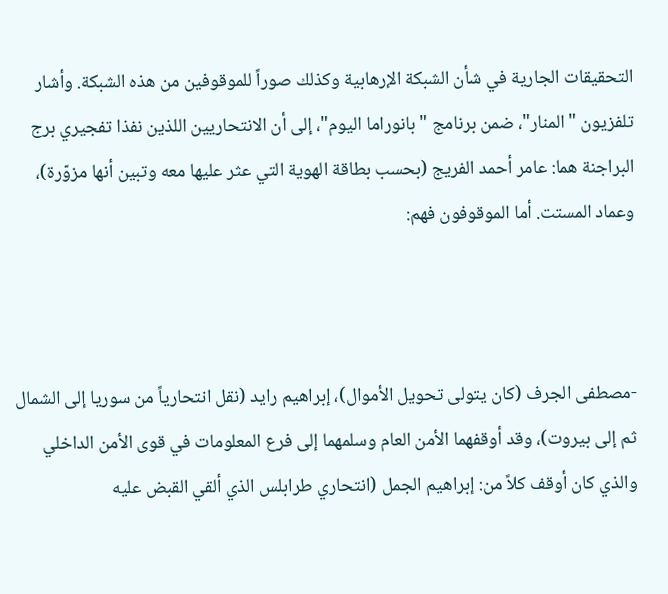التحقيقات الجارية في شأن الشبكة الإرهابية وكذلك صوراً للموقوفين من هذه الشبكة. وأشار تلفزيون "المنار"، ضمن برنامج "بانوراما اليوم"، إلى أن الانتحاريين اللذين نفذا تفجيري برج البراجنة هما: عامر أحمد الفريج (بحسب بطاقة الهوية التي عثر عليها معه وتبين أنها مزوّرة)، وعماد المستت. أما الموقوفون فهم:



-مصطفى الجرف (كان يتولى تحويل الأموال)، إبراهيم رايد (نقل انتحارياً من سوريا إلى الشمال ثم إلى بيروت)، وقد أوقفهما الأمن العام وسلمهما إلى فرع المعلومات في قوى الأمن الداخلي والذي كان أوقف كلاً من: إبراهيم الجمل (انتحاري طرابلس الذي ألقي القبض عليه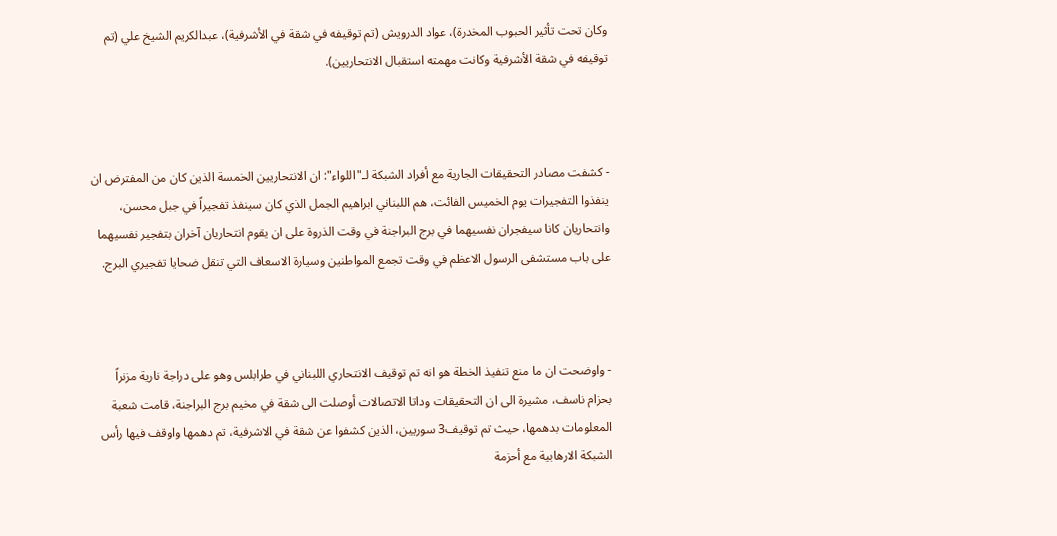وكان تحت تأثير الحبوب المخدرة)، عواد الدرويش (تم توقيفه في شقة في الأشرفية)، عبدالكريم الشيخ علي (تم توقيفه في شقة الأشرفية وكانت مهمته استقبال الانتحاريين).



- كشفت مصادر التحقيقات الجارية مع أفراد الشبكة لـ"اللواء": ان الانتحاريين الخمسة الذين كان من المفترض ان ينفذوا التفجيرات يوم الخميس الفائت، هم اللبناني ابراهيم الجمل الذي كان سينفذ تفجيراً في جبل محسن، وانتحاريان كانا سيفجران نفسيهما في برج البراجنة في وقت الذروة على ان يقوم انتحاريان آخران بتفجير نفسيهما على باب مستشفى الرسول الاعظم في وقت تجمع المواطنين وسيارة الاسعاف التي تنقل ضحايا تفجيري البرج.



- واوضحت ان ما منع تنفيذ الخطة هو انه تم توقيف الانتحاري اللبناني في طرابلس وهو على دراجة نارية مزنراً بحزام ناسف، مشيرة الى ان التحقيقات وداتا الاتصالات أوصلت الى شقة في مخيم برج البراجنة، قامت شعبة المعلومات بدهمها، حيث تم توقيف3 سوريين، الذين كشفوا عن شقة في الاشرفية، تم دهمها واوقف فيها رأس الشبكة الارهابية مع أحزمة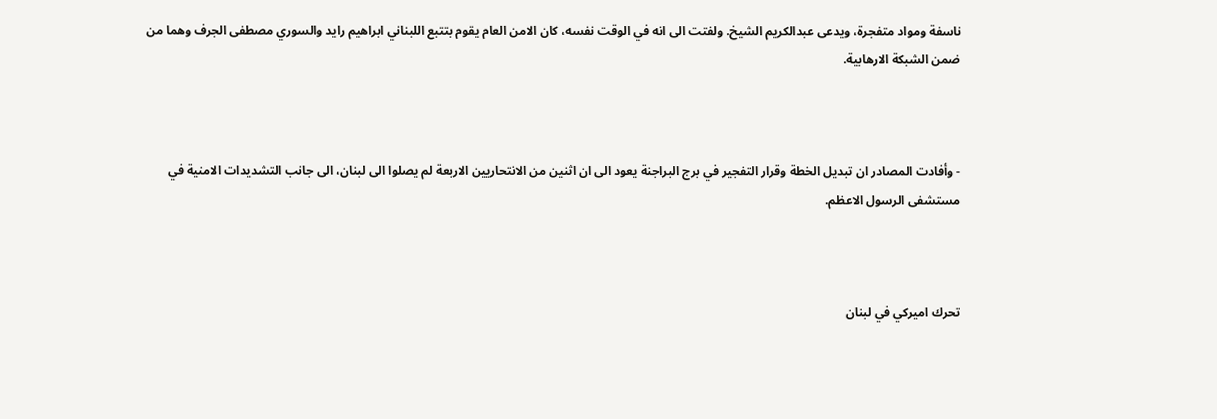ناسفة ومواد متفجرة، ويدعى عبدالكريم الشيخ. ولفتت الى انه في الوقت نفسه، كان الامن العام يقوم بتتبع اللبناني ابراهيم رايد والسوري مصطفى الجرف وهما من ضمن الشبكة الارهابية.



- وأفادت المصادر ان تبديل الخطة وقرار التفجير في برج البراجنة يعود الى ان اثنين من الانتحاريين الاربعة لم يصلوا الى لبنان، الى جانب التشديدات الامنية في مستشفى الرسول الاعظم.



تحرك اميركي في لبنان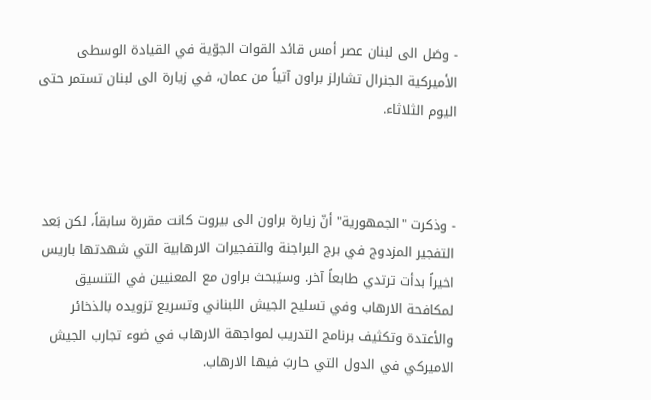- وصَل الى لبنان عصر أمس قائد القوات الجوّية في القيادة الوسطى الأميركية الجنرال تشارلز براون آتياً من عمان، في زيارة الى لبنان تستمر حتى اليوم الثلاثاء.



- وذكرت "الجمهورية" أنّ زيارة براون الى بيروت كانت مقررة سابقاً، لكن بَعد التفجير المزدوج في برج البراجنة والتفجيرات الارهابية التي شهدتها باريس اخيراً بدأت ترتدي طابعاً آخر. وسيَبحث براون مع المعنيين في التنسيق لمكافحة الارهاب وفي تسليح الجيش اللبناني وتسريع تزويده بالذخائر والأعتدة وتكثيف برنامج التدريب لمواجهة الارهاب في ضوء تجارب الجيش الاميركي في الدول التي حاربَ فيها الارهاب.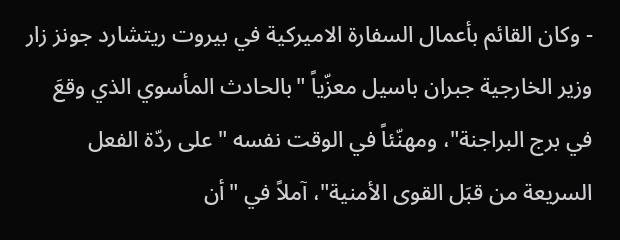- وكان القائم بأعمال السفارة الاميركية في بيروت ريتشارد جونز زار وزير الخارجية جبران باسيل معزّياً "بالحادث المأسوي الذي وقعَ في برج البراجنة"، ومهنّئاً في الوقت نفسه "على ردّة الفعل السريعة من قبَل القوى الأمنية"، آملاً في "أن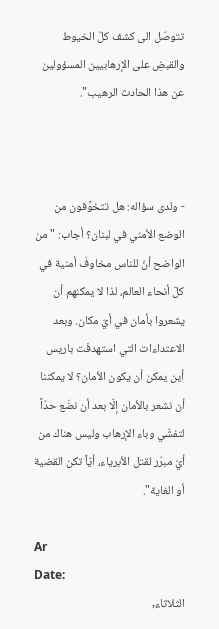تتوصّل الى كشف كلّ الخيوط والقبضِ على الإرهابيين المسؤولين عن هذا الحادث الرهيب".



- ولدى سؤاله: هل تتخوَّفون من الوضع الأمني في لبنان؟ أجاب: "من الواضح أنّ للناس مخاوفَ أمنية في كلّ أنحاء العالم، لذا لا يمكنهم أن يشعروا بأمان في أيّ مكان. وبعد الاعتداءات التي استهدفَت باريس أين يمكن أن يكون الأمان؟ لا يمكننا أن نشعر بالأمان إلّا بعد أن نضَع حدّاً لتفشّي وباء الإرهاب وليس هناك من أيّ مبرّر لقتل الأبرياء، أيّاً تكن القضية أو الغاية".

Ar
Date:
الثلاثاء,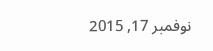نوفمبر 17, 2015